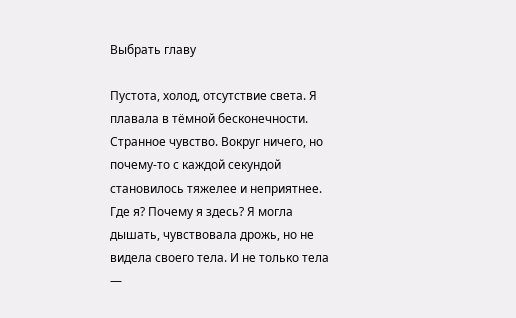Выбрать главу

Пустота, холод, отсутствие света. Я плавала в тёмной бесконечности. Странное чувство. Вокруг ничего, но почему-то с каждой секундой становилось тяжелее и неприятнее. Где я? Почему я здесь? Я могла дышать, чувствовала дрожь, но не видела своего тела. И не только тела —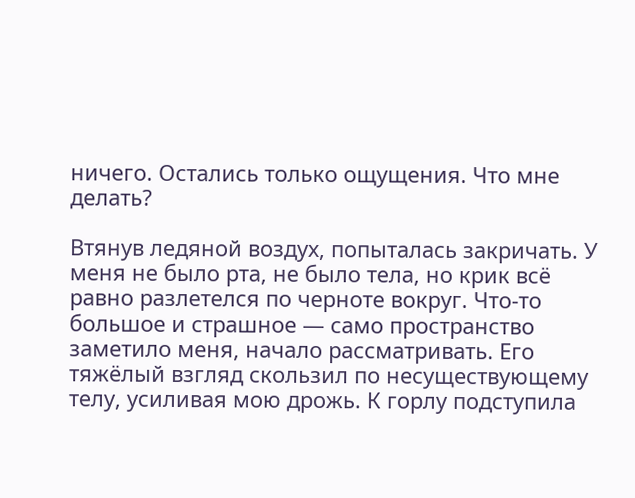ничего. Остались только ощущения. Что мне делать?

Втянув ледяной воздух, попыталась закричать. У меня не было рта, не было тела, но крик всё равно разлетелся по черноте вокруг. Что-то большое и страшное — само пространство заметило меня, начало рассматривать. Его тяжёлый взгляд скользил по несуществующему телу, усиливая мою дрожь. К горлу подступила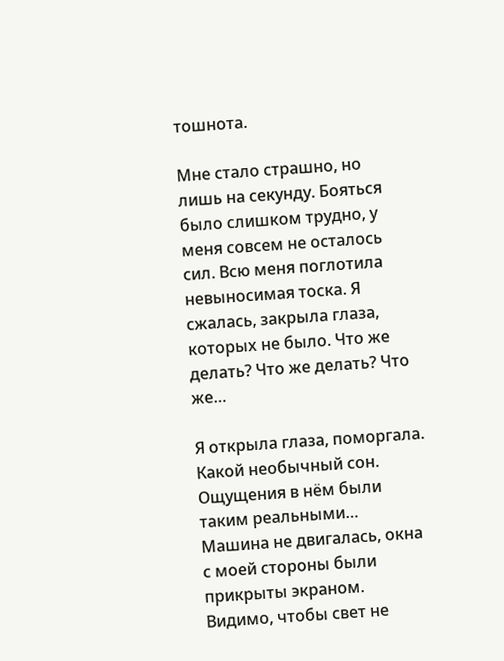тошнота.

Мне стало страшно, но лишь на секунду. Бояться было слишком трудно, у меня совсем не осталось сил. Всю меня поглотила невыносимая тоска. Я сжалась, закрыла глаза, которых не было. Что же делать? Что же делать? Что же…

Я открыла глаза, поморгала. Какой необычный сон. Ощущения в нём были таким реальными… Машина не двигалась, окна с моей стороны были прикрыты экраном. Видимо, чтобы свет не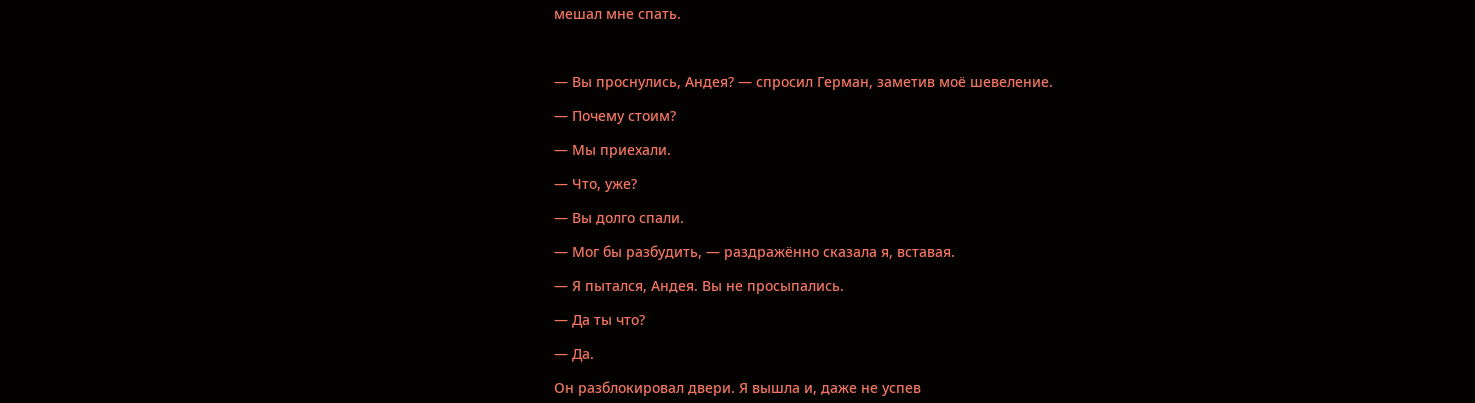мешал мне спать.



— Вы проснулись, Андея? — спросил Герман, заметив моё шевеление.

— Почему стоим?

— Мы приехали.

— Что, уже?

— Вы долго спали.

— Мог бы разбудить, — раздражённо сказала я, вставая.

— Я пытался, Андея. Вы не просыпались.

— Да ты что?

— Да.

Он разблокировал двери. Я вышла и, даже не успев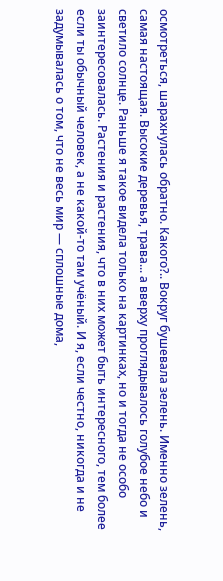осмотреться, шарахнулась обратно. Какого?.. Вокруг бушевала зелень. Именно зелень, самая настоящая. Высокие деревья, трава... а вверху проглядывалось голубое небо и светило солнце. Раньше я такое видела только на картинках, но и тогда не особо заинтересовалась. Растения и растения, что в них может быть интересного, тем более если ты обычный человек, а не какой-то там учёный. И я, если честно, никогда и не задумывалась о том, что не весь мир — сплошные дома,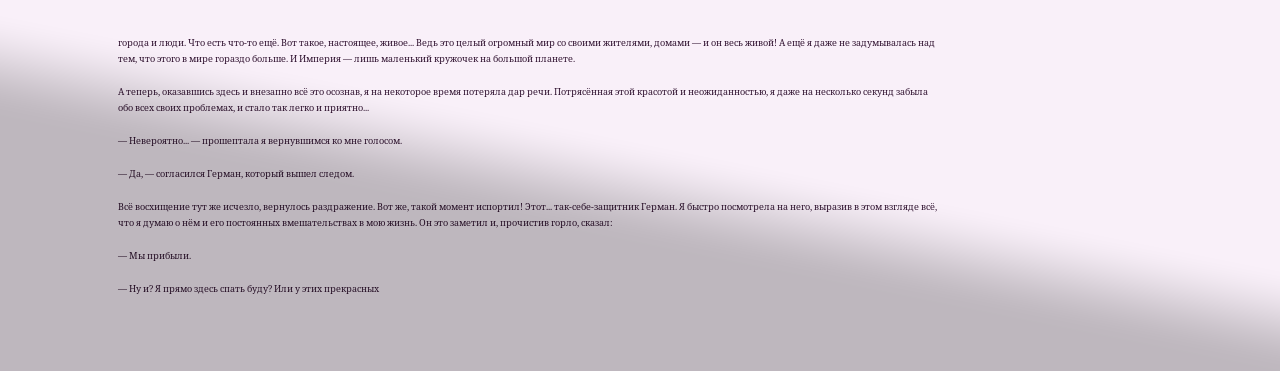города и люди. Что есть что-то ещё. Вот такое, настоящее, живое... Ведь это целый огромный мир со своими жителями, домами — и он весь живой! А ещё я даже не задумывалась над тем, что этого в мире гораздо больше. И Империя — лишь маленький кружочек на большой планете.

А теперь, оказавшись здесь и внезапно всё это осознав, я на некоторое время потеряла дар речи. Потрясённая этой красотой и неожиданностью, я даже на несколько секунд забыла обо всех своих проблемах, и стало так легко и приятно...

— Невероятно... — прошептала я вернувшимся ко мне голосом.

— Да, — согласился Герман, который вышел следом.

Всё восхищение тут же исчезло, вернулось раздражение. Вот же, такой момент испортил! Этот... так-себе-защитник Герман. Я быстро посмотрела на него, выразив в этом взгляде всё, что я думаю о нём и его постоянных вмешательствах в мою жизнь. Он это заметил и, прочистив горло, сказал:

— Мы прибыли.

— Ну и? Я прямо здесь спать буду? Или у этих прекрасных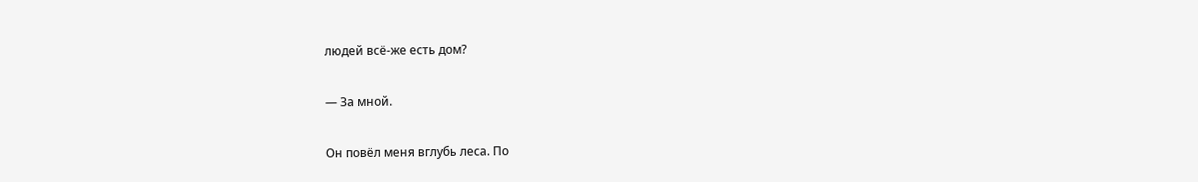людей всё-же есть дом?

— За мной.

Он повёл меня вглубь леса. По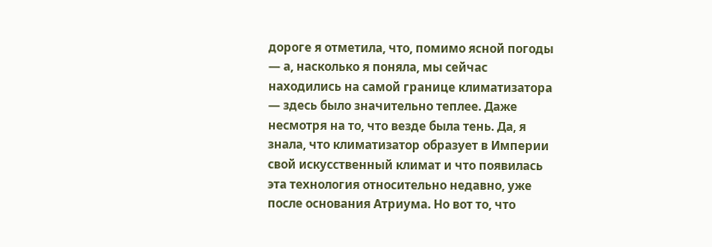дороге я отметила, что, помимо ясной погоды — а, насколько я поняла, мы сейчас находились на самой границе климатизатора — здесь было значительно теплее. Даже несмотря на то, что везде была тень. Да, я знала, что климатизатор образует в Империи свой искусственный климат и что появилась эта технология относительно недавно, уже после основания Атриума. Но вот то, что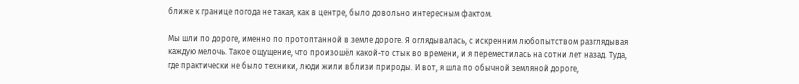ближе к границе погода не такая, как в центре, было довольно интересным фактом.

Мы шли по дороге, именно по протоптанной в земле дороге. Я оглядывалась, с искренним любопытством разглядывая каждую мелочь. Такое ощущение, что произошёл какой-то стык во времени, и я переместилась на сотни лет назад. Туда, где практически не было техники, люди жили вблизи природы. И вот, я шла по обычной земляной дороге,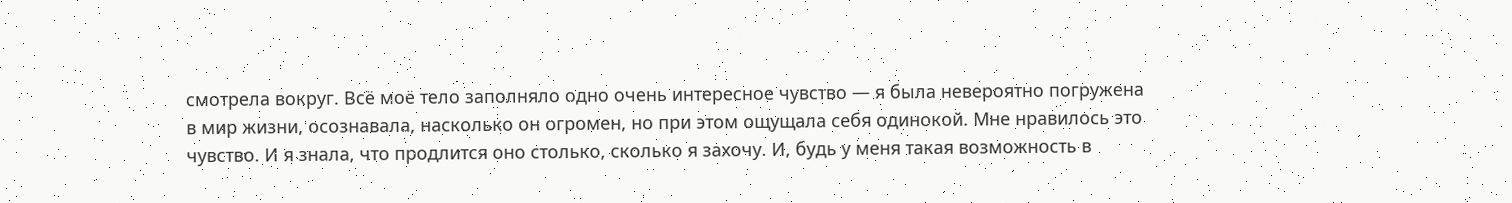смотрела вокруг. Всё моё тело заполняло одно очень интересное чувство — я была невероятно погружена в мир жизни, осознавала, насколько он огромен, но при этом ощущала себя одинокой. Мне нравилось это чувство. И я знала, что продлится оно столько, сколько я захочу. И, будь у меня такая возможность в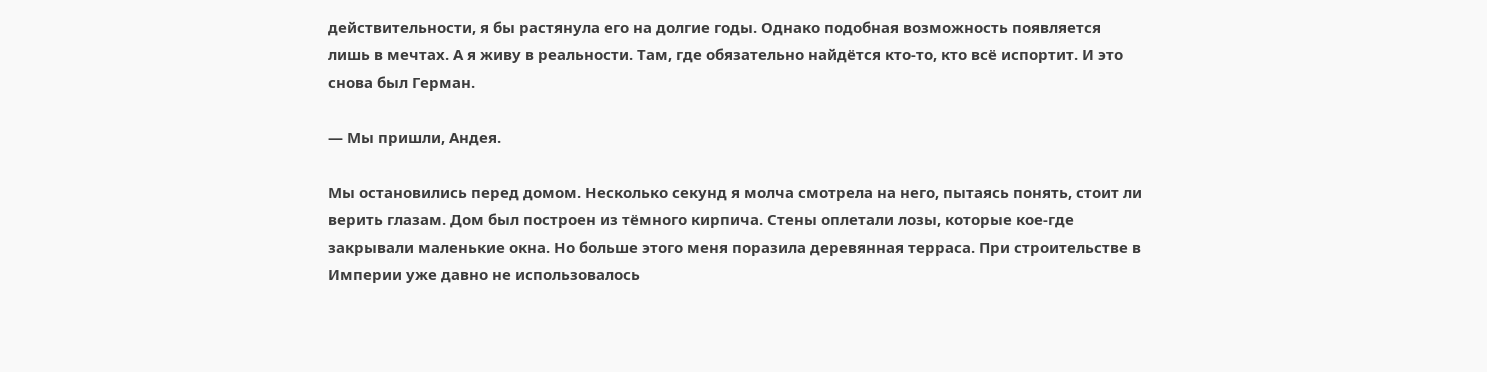действительности, я бы растянула его на долгие годы. Однако подобная возможность появляется лишь в мечтах. А я живу в реальности. Там, где обязательно найдётся кто-то, кто всё испортит. И это снова был Герман.

— Мы пришли, Андея.

Мы остановились перед домом. Несколько секунд я молча смотрела на него, пытаясь понять, стоит ли верить глазам. Дом был построен из тёмного кирпича. Стены оплетали лозы, которые кое-где закрывали маленькие окна. Но больше этого меня поразила деревянная терраса. При строительстве в Империи уже давно не использовалось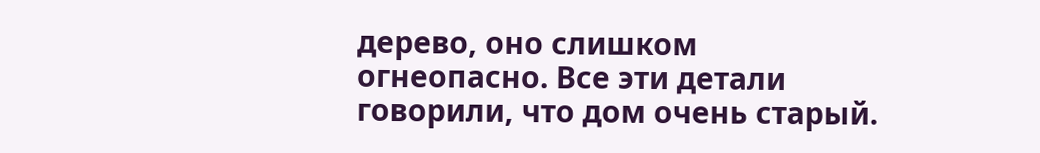дерево, оно слишком огнеопасно. Все эти детали говорили, что дом очень старый.